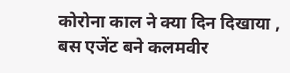कोरोना काल ने क्या दिन दिखाया , बस एजेंट बने कलमवीर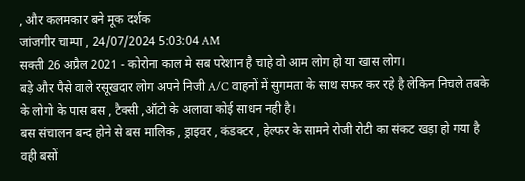, और कलमकार बने मूक दर्शक
जांजगीर चाम्पा , 24/07/2024 5:03:04 AM
सक्ती 26 अप्रैल 2021 - कोरोना काल मे सब परेशान है चाहे वो आम लोग हो या खास लोग।
बड़े और पैसे वाले रसूखदार लोग अपने निजी A/C वाहनों में सुगमता के साथ सफर कर रहे है लेकिन निचले तबके के लोगो के पास बस , टैक्सी ,ऑटो के अलावा कोई साधन नही है।
बस संचालन बन्द होने से बस मालिक , ड्राइवर , कंडक्टर , हेल्फर के सामने रोजी रोटी का संकट खड़ा हो गया है वही बसों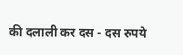की दलाली कर दस - दस रुपये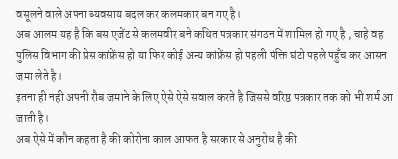वसूलने वाले अपना ब्यवसाय बदल कर कलमकार बन गए है।
अब आलम यह है कि बस एजेंट से कलमवीर बने कथित पत्रकार संगठन में शामिल हो गए है , चाहे वह पुलिस विभाग की प्रेस कांफ्रेंस हो या फिर कोई अन्य कांफ्रेंस हो पहली पंक्ति घंटो पहले पहुँच कर आसन जमा लेते है।
इतना ही नही अपनी रौब जमाने के लिए ऐसे ऐसे सवाल करते है जिससे वरिष्ठ पत्रकार तक को भी शर्म आ जाती है।
अब ऐसे में कौन कहता है की कोरोना काल आफत है सरकार से अनुरोध है की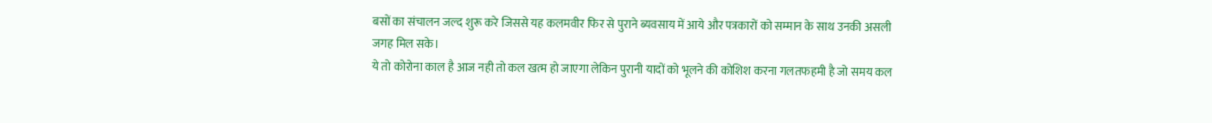बसों का संचालन जल्द शुरू करे जिससे यह कलमवीर फिर से पुराने ब्यवसाय में आये और पत्रकारों को सम्मान के साथ उनकी असली जगह मिल सके।
ये तो कोरोना काल है आज नही तो कल खत्म हो जाएगा लेकिन पुरानी यादों को भूलने की कोशिश करना गलतफहमी है जो समय कल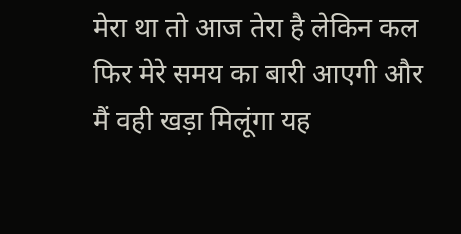मेरा था तो आज तेरा है लेकिन कल फिर मेरे समय का बारी आएगी और मैं वही खड़ा मिलूंगा यह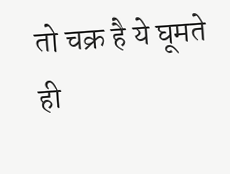तो चक्र है ये घूमते ही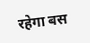रहेगा बस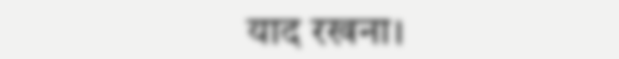याद रखना।